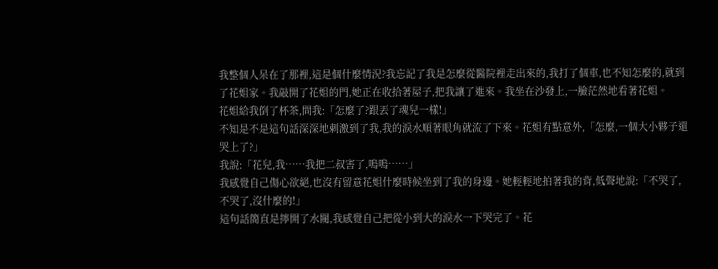我整個人呆在了那裡,這是個什麼情況?我忘記了我是怎麼從醫院裡走出來的,我打了個車,也不知怎麼的,就到了花姐家。我敲開了花姐的門,她正在收拾著屋子,把我讓了進來。我坐在沙發上,一臉茫然地看著花姐。
花姐給我倒了杯茶,問我:「怎麼了?跟丟了魂兒一樣!」
不知是不是這句話深深地刺激到了我,我的淚水順著眼角就流了下來。花姐有點意外,「怎麼,一個大小夥子還哭上了?」
我說:「花兒,我……我把二叔害了,嗚嗚……」
我感覺自己傷心欲絕,也沒有留意花姐什麼時候坐到了我的身邊。她輕輕地拍著我的背,低聲地說:「不哭了,不哭了,沒什麼的!」
這句話簡直是擰開了水閥,我感覺自己把從小到大的淚水一下哭完了。花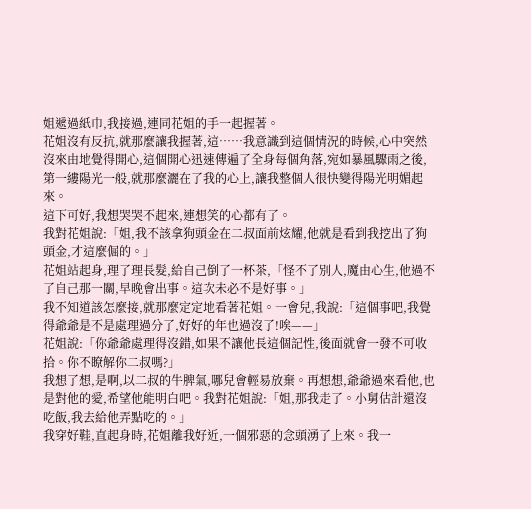姐遞過紙巾,我接過,連同花姐的手一起握著。
花姐沒有反抗,就那麼讓我握著,這……我意識到這個情況的時候,心中突然沒來由地覺得開心,這個開心迅速傳遍了全身每個角落,宛如暴風驟雨之後,第一縷陽光一般,就那麼灑在了我的心上,讓我整個人很快變得陽光明媚起來。
這下可好,我想哭哭不起來,連想笑的心都有了。
我對花姐說:「姐,我不該拿狗頭金在二叔面前炫耀,他就是看到我挖出了狗頭金,才這麼倔的。」
花姐站起身,理了理長髮,給自己倒了一杯茶,「怪不了別人,魔由心生,他過不了自己那一關,早晚會出事。這次未必不是好事。」
我不知道該怎麼接,就那麼定定地看著花姐。一會兒,我說:「這個事吧,我覺得爺爺是不是處理過分了,好好的年也過沒了!唉——」
花姐說:「你爺爺處理得沒錯,如果不讓他長這個記性,後面就會一發不可收拾。你不瞭解你二叔嗎?」
我想了想,是啊,以二叔的牛脾氣,哪兒會輕易放棄。再想想,爺爺過來看他,也是對他的愛,希望他能明白吧。我對花姐說:「姐,那我走了。小舅估計還沒吃飯,我去給他弄點吃的。」
我穿好鞋,直起身時,花姐離我好近,一個邪惡的念頭湧了上來。我一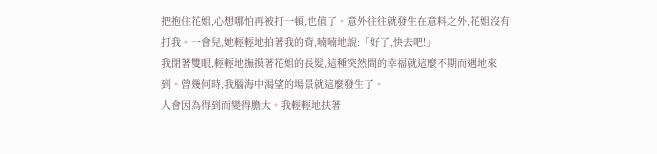把抱住花姐,心想哪怕再被打一頓,也值了。意外往往就發生在意料之外,花姐沒有打我。一會兒,她輕輕地拍著我的背,喃喃地說:「好了,快去吧!」
我閉著雙眼,輕輕地撫摸著花姐的長髮,這種突然間的幸福就這麼不期而遇地來到。曾幾何時,我腦海中渴望的場景就這麼發生了。
人會因為得到而變得膽大。我輕輕地扶著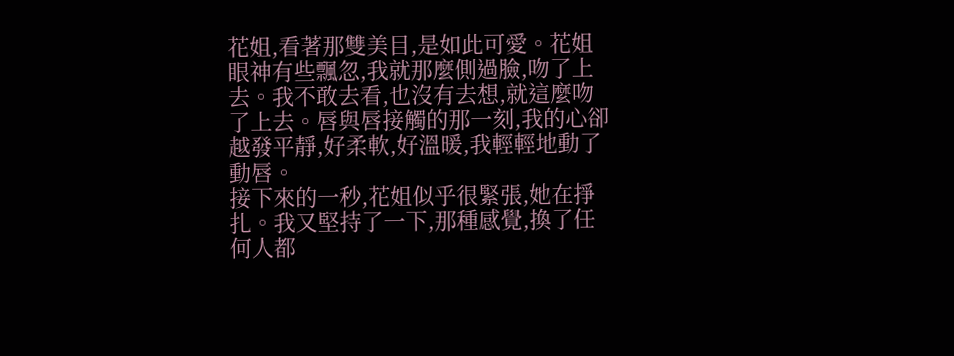花姐,看著那雙美目,是如此可愛。花姐眼神有些飄忽,我就那麼側過臉,吻了上去。我不敢去看,也沒有去想,就這麼吻了上去。唇與唇接觸的那一刻,我的心卻越發平靜,好柔軟,好溫暖,我輕輕地動了動唇。
接下來的一秒,花姐似乎很緊張,她在掙扎。我又堅持了一下,那種感覺,換了任何人都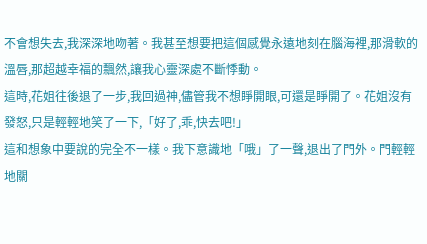不會想失去,我深深地吻著。我甚至想要把這個感覺永遠地刻在腦海裡,那滑軟的溫唇,那超越幸福的飄然,讓我心靈深處不斷悸動。
這時,花姐往後退了一步,我回過神,儘管我不想睜開眼,可還是睜開了。花姐沒有發怒,只是輕輕地笑了一下,「好了,乖,快去吧!」
這和想象中要說的完全不一樣。我下意識地「哦」了一聲,退出了門外。門輕輕地關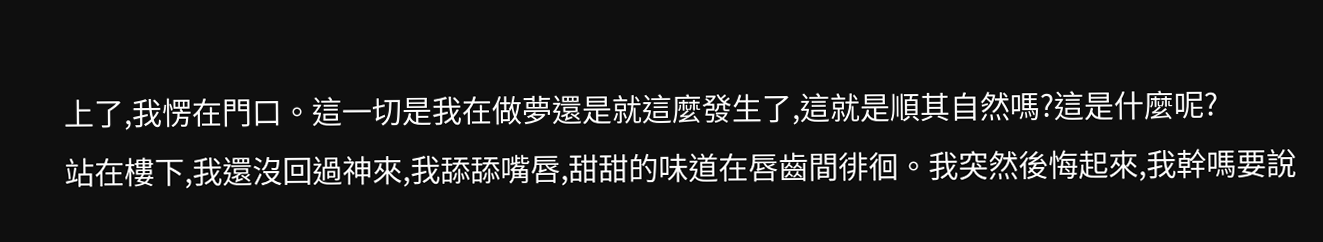上了,我愣在門口。這一切是我在做夢還是就這麼發生了,這就是順其自然嗎?這是什麼呢?
站在樓下,我還沒回過神來,我舔舔嘴唇,甜甜的味道在唇齒間徘徊。我突然後悔起來,我幹嗎要說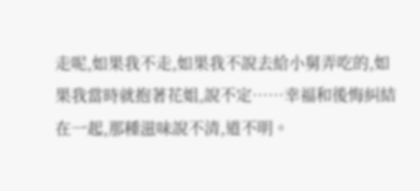走呢,如果我不走,如果我不說去給小舅弄吃的,如果我當時就抱著花姐,說不定……幸福和後悔糾結在一起,那種滋味說不清,道不明。